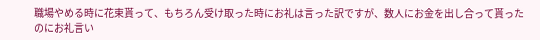職場やめる時に花束貰って、もちろん受け取った時にお礼は言った訳ですが、数人にお金を出し合って貰ったのにお礼言い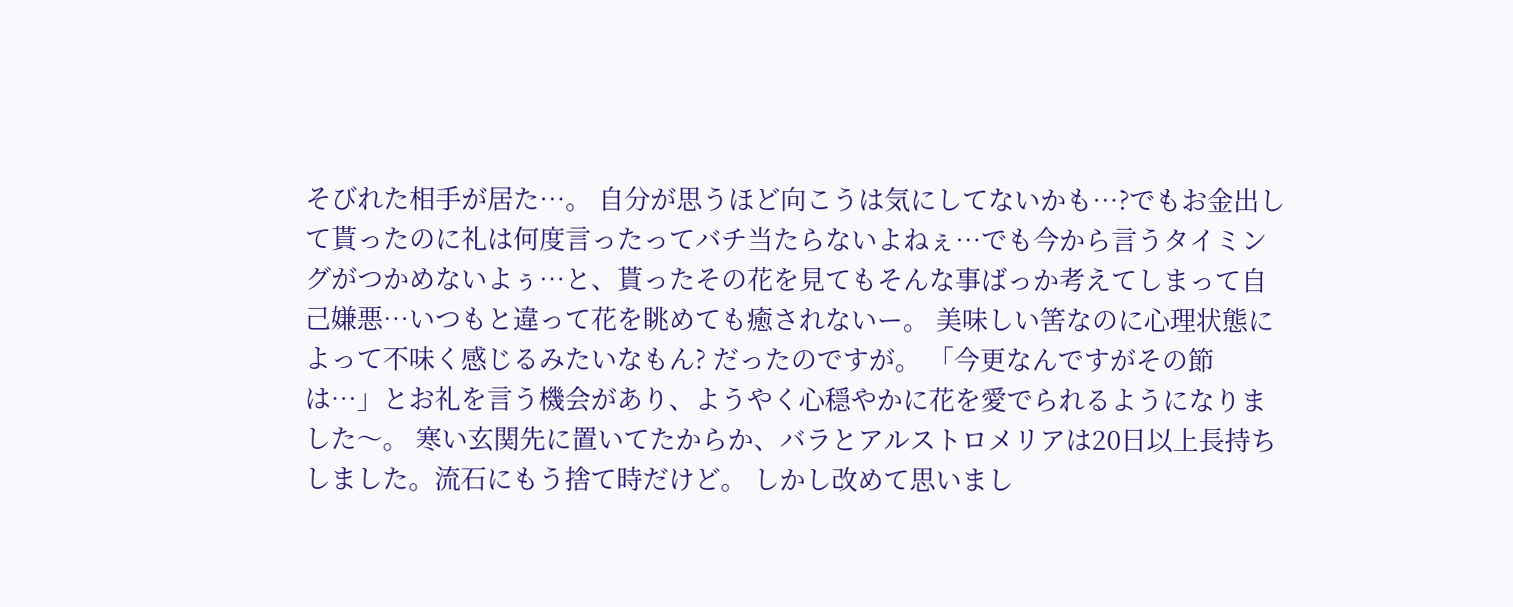そびれた相手が居た…。 自分が思うほど向こうは気にしてないかも…?でもお金出して貰ったのに礼は何度言ったってバチ当たらないよねぇ…でも今から言うタイミングがつかめないよぅ…と、貰ったその花を見てもそんな事ばっか考えてしまって自己嫌悪…いつもと違って花を眺めても癒されないー。 美味しい筈なのに心理状態によって不味く感じるみたいなもん? だったのですが。 「今更なんですがその節は…」とお礼を言う機会があり、ようやく心穏やかに花を愛でられるようになりました〜。 寒い玄関先に置いてたからか、バラとアルストロメリアは20日以上長持ちしました。流石にもう捨て時だけど。 しかし改めて思いまし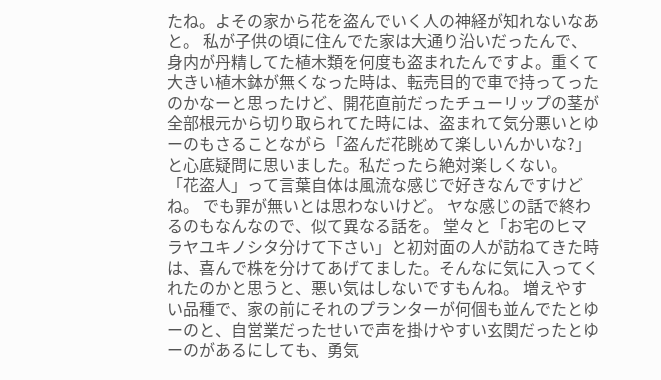たね。よその家から花を盗んでいく人の神経が知れないなあと。 私が子供の頃に住んでた家は大通り沿いだったんで、身内が丹精してた植木類を何度も盗まれたんですよ。重くて大きい植木鉢が無くなった時は、転売目的で車で持ってったのかなーと思ったけど、開花直前だったチューリップの茎が全部根元から切り取られてた時には、盗まれて気分悪いとゆーのもさることながら「盗んだ花眺めて楽しいんかいな?」と心底疑問に思いました。私だったら絶対楽しくない。 「花盗人」って言葉自体は風流な感じで好きなんですけどね。 でも罪が無いとは思わないけど。 ヤな感じの話で終わるのもなんなので、似て異なる話を。 堂々と「お宅のヒマラヤユキノシタ分けて下さい」と初対面の人が訪ねてきた時は、喜んで株を分けてあげてました。そんなに気に入ってくれたのかと思うと、悪い気はしないですもんね。 増えやすい品種で、家の前にそれのプランターが何個も並んでたとゆーのと、自営業だったせいで声を掛けやすい玄関だったとゆーのがあるにしても、勇気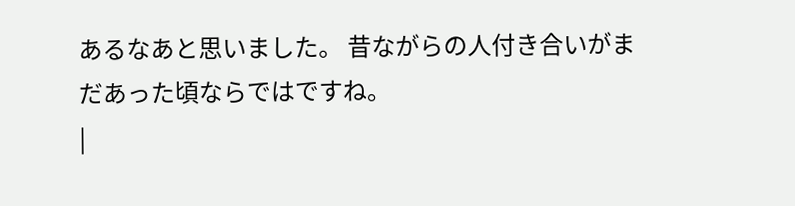あるなあと思いました。 昔ながらの人付き合いがまだあった頃ならではですね。
|